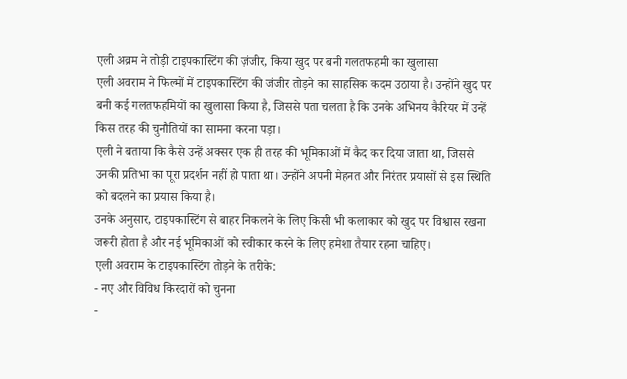एली अव्रम ने तोड़ी टाइपकास्टिंग की ज़ंजीर, किया खुद पर बनी गलतफहमी का खुलासा
एली अवराम ने फिल्मों में टाइपकास्टिंग की जंजीर तोड़ने का साहसिक कदम उठाया है। उन्होंने खुद पर बनी कई गलतफहमियों का खुलासा किया है, जिससे पता चलता है कि उनके अभिनय कैरियर में उन्हें किस तरह की चुनौतियों का सामना करना पड़ा।
एली ने बताया कि कैसे उन्हें अक्सर एक ही तरह की भूमिकाओं में कैद कर दिया जाता था, जिससे उनकी प्रतिभा का पूरा प्रदर्शन नहीं हो पाता था। उन्होंने अपनी मेहनत और निरंतर प्रयासों से इस स्थिति को बदलने का प्रयास किया है।
उनके अनुसार, टाइपकास्टिंग से बाहर निकलने के लिए किसी भी कलाकार को खुद पर विश्वास रखना जरूरी होता है और नई भूमिकाओं को स्वीकार करने के लिए हमेशा तैयार रहना चाहिए।
एली अवराम के टाइपकास्टिंग तोड़ने के तरीके:
- नए और विविध किरदारों को चुनना
-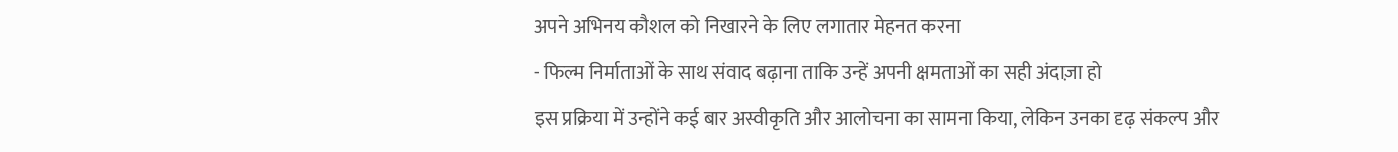अपने अभिनय कौशल को निखारने के लिए लगातार मेहनत करना
- फिल्म निर्माताओं के साथ संवाद बढ़ाना ताकि उन्हें अपनी क्षमताओं का सही अंदाज़ा हो
इस प्रक्रिया में उन्होंने कई बार अस्वीकृति और आलोचना का सामना किया, लेकिन उनका दृढ़ संकल्प और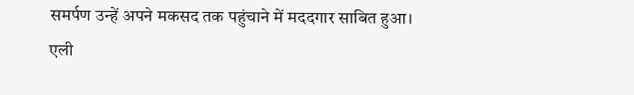समर्पण उन्हें अपने मकसद तक पहुंचाने में मददगार साबित हुआ।
एली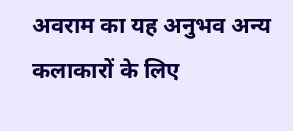अवराम का यह अनुभव अन्य कलाकारों के लिए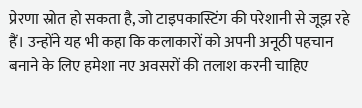प्रेरणा स्रोत हो सकता है, जो टाइपकास्टिंग की परेशानी से जूझ रहे हैं। उन्होंने यह भी कहा कि कलाकारों को अपनी अनूठी पहचान बनाने के लिए हमेशा नए अवसरों की तलाश करनी चाहिए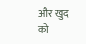और खुद को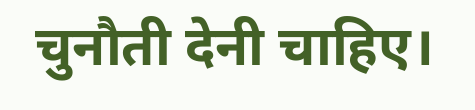चुनौती देनी चाहिए।